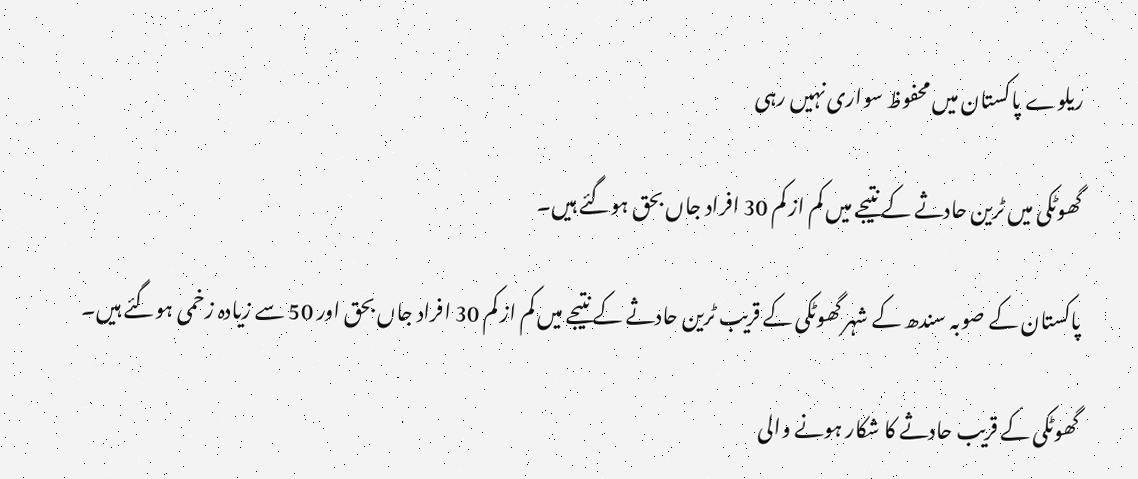ریلوے پاکستان میں محفوظ سواری نہیں رہی

گھوٹکی میں ٹرین حادثے کے نتیجے میں کم از کم 30 افراد جاں بحق ہوگئے ہیں۔

پاکستان کے صوبہ سندھ کے شہر گھوٹکی کے قریب ٹرین حادثے کے نتیجے میں کم از کم 30 افراد جاں بحق اور 50 سے زیادہ زخمی ہوگئے ہیں۔

گھوٹکی کے قریب حادثے کا شکار ہونے والی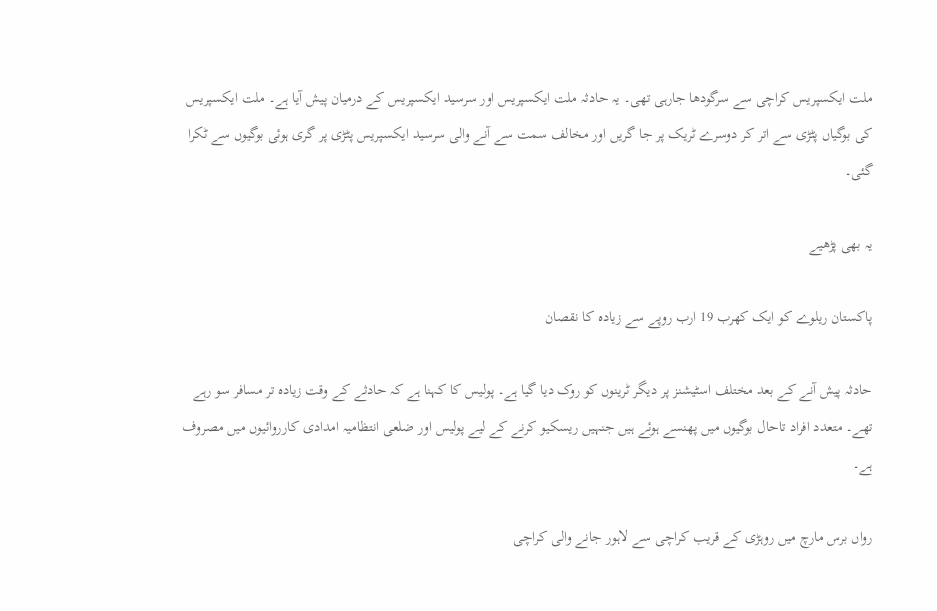ملت ایکسپریس کراچی سے سرگودھا جارہی تھی۔ یہ حادثہ ملت ایکسپریس اور سرسید ایکسپریس کے درمیان پیش آیا ہے۔ ملت ایکسپریس کی بوگیاں پٹڑی سے اتر کر دوسرے ٹریک پر جا گریں اور مخالف سمت سے آنے والی سرسید ایکسپریس پٹڑی پر گری ہوئی بوگیوں سے ٹکرا گئی۔

یہ بھی پڑھیے

پاکستان ریلوے کو ایک کھرب 19 ارب روپے سے زیادہ کا نقصان

حادثہ پیش آنے کے بعد مختلف اسٹیشنز پر دیگر ٹرینوں کو روک دیا گیا ہے۔ پولیس کا کہنا ہے کہ حادثے کے وقت زیادہ تر مسافر سو رہے تھے۔ متعدد افراد تاحال بوگیوں میں پھنسے ہوئے ہیں جنہیں ریسکیو کرنے کے لیے پولیس اور ضلعی انتظامیہ امدادی کارروائیوں میں مصروف ہے۔

رواں برس مارچ میں روہڑی کے قریب کراچی سے لاہور جانے والی کراچی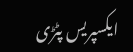ایکسپریس پٹڑی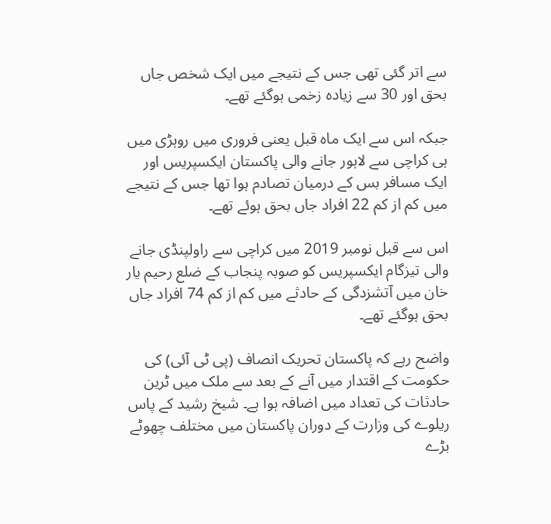سے اتر گئی تھی جس کے نتیجے میں ایک شخص جاں بحق اور 30 سے زیادہ زخمی ہوگئے تھے۔

جبکہ اس سے ایک ماہ قبل یعنی فروری میں روہڑی میں ہی کراچی سے لاہور جانے والی پاکستان ایکسپریس اور ایک مسافر بس کے درمیان تصادم ہوا تھا جس کے نتیجے میں کم از کم 22 افراد جاں بحق ہوئے تھے۔

اس سے قبل نومبر 2019 میں کراچی سے راولپنڈی جانے والی تیزگام ایکسپریس کو صوبہ پنجاب کے ضلع رحیم یار خان میں آتشزدگی کے حادثے میں کم از کم 74 افراد جاں بحق ہوگئے تھے۔

واضح رہے کہ پاکستان تحریک انصاف (پی ٹی آئی) کی حکومت کے اقتدار میں آنے کے بعد سے ملک میں ٹرین حادثات کی تعداد میں اضافہ ہوا ہے۔ شیخ رشید کے پاس ریلوے کی وزارت کے دوران پاکستان میں مختلف چھوٹے بڑے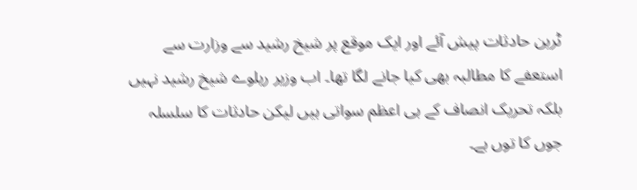ٹرین حادثات پیش آئے اور ایک موقع پر شیخ رشید سے وزارت سے استعفے کا مطالبہ بھی کیا جانے لگا تھا۔ اب وزیر ریلوے شیخ رشید نہیں بلکہ تحریک انصاف کے ہی اعظم سواتی ہیں لیکن حادثات کا سلسلہ جوں کا توں ہے۔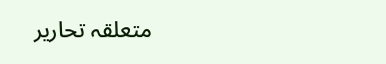متعلقہ تحاریر